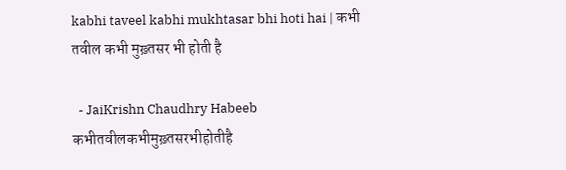kabhi taveel kabhi mukhtasar bhi hoti hai | कभी तवील कभी मुख़्तसर भी होती है

  - JaiKrishn Chaudhry Habeeb
कभीतवीलकभीमुख़्तसरभीहोतीहै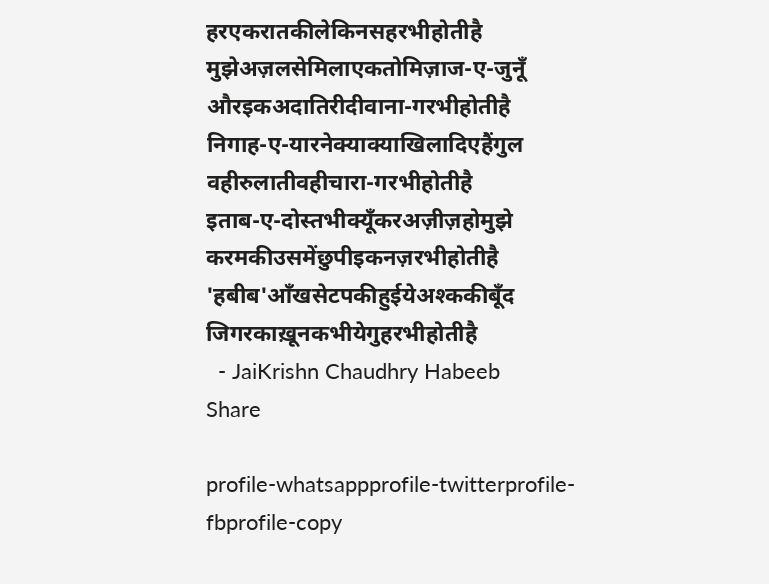हरएकरातकीलेकिनसहरभीहोतीहै
मुझेअज़लसेमिलाएकतोमिज़ाज-ए-जुनूँ
औरइकअदातिरीदीवाना-गरभीहोतीहै
निगाह-ए-यारनेक्याक्याखिलादिएहैंगुल
वहीरुलातीवहीचारा-गरभीहोतीहै
इताब-ए-दोस्तभीक्यूँकरअज़ीज़होमुझे
करमकीउसमेंछुपीइकनज़रभीहोतीहै
'हबीब'आँखसेटपकीहुईयेअश्ककीबूँद
जिगरकाख़ूनकभीयेगुहरभीहोतीहै
  - JaiKrishn Chaudhry Habeeb
Share

profile-whatsappprofile-twitterprofile-fbprofile-copy